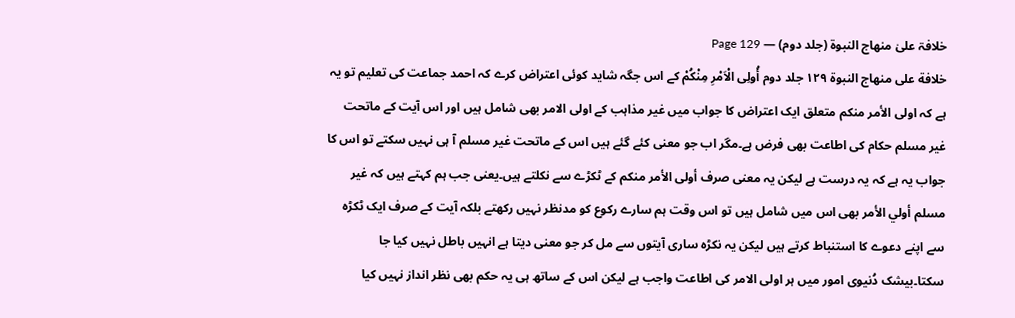خلافۃ علیٰ منھاج النبوۃ (جلد دوم) — Page 129
خلافة على منهاج النبوة ۱۲۹ جلد دوم أُولِی الْاَمْرِ مِنْكُمْ کے اس جگہ شاید کوئی اعتراض کرے کہ احمد جماعت کی تعلیم تو یہ ہے کہ اولى الأمر منكم متعلق ایک اعتراض کا جواب میں غیر مذاہب کے اولی الامر بھی شامل ہیں اور اس آیت کے ماتحت غیر مسلم حکام کی اطاعت بھی فرض ہے۔مگر اب جو معنی کئے گئے ہیں اس کے ماتحت غیر مسلم آ ہی نہیں سکتے تو اس کا جواب یہ ہے کہ یہ درست ہے لیکن یہ معنی صرف أولى الأمر منكم کے ٹکڑے سے نکلتے ہیں۔یعنی جب ہم کہتے ہیں کہ غیر مسلم أولي الأمر بھی اس میں شامل ہیں تو اس وقت ہم سارے رکوع کو مدنظر نہیں رکھتے بلکہ آیت کے صرف ایک ٹکڑہ سے اپنے دعوے کا استنباط کرتے ہیں لیکن یہ نکڑہ ساری آیتوں سے مل کر جو معنی دیتا ہے انہیں باطل نہیں کیا جا سکتا۔بیشک دُنیوی امور میں ہر اولی الامر کی اطاعت واجب ہے لیکن اس کے ساتھ ہی یہ حکم بھی نظر انداز نہیں کیا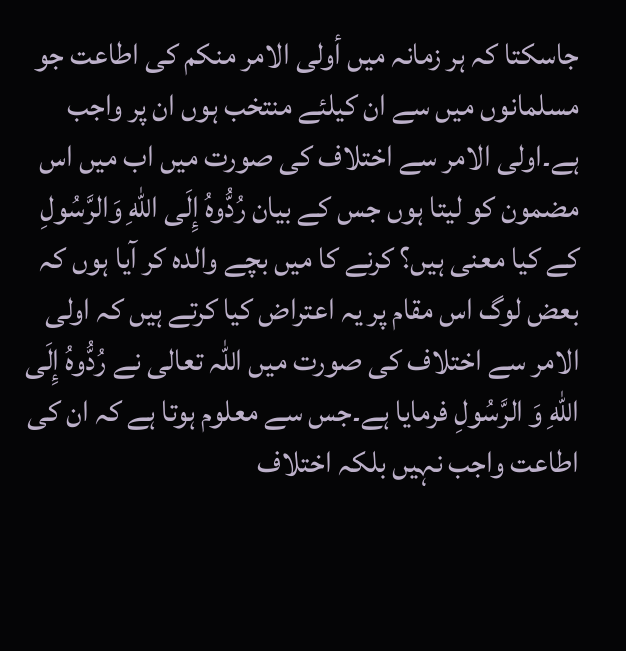جاسکتا کہ ہر زمانہ میں أولى الامر منکم کی اطاعت جو مسلمانوں میں سے ان کیلئے منتخب ہوں ان پر واجب ہے۔اولی الامر سے اختلاف کی صورت میں اب میں اس مضمون کو لیتا ہوں جس کے بیان رُدُّوهُ إِلَى اللهِ وَالرَّسُولِ کے کیا معنی ہیں؟ کرنے کا میں بچے والدہ کر آیا ہوں کہ بعض لوگ اس مقام پر یہ اعتراض کیا کرتے ہیں کہ اولی الامر سے اختلاف کی صورت میں اللہ تعالی نے رُدُّوهُ إِلَى اللهِ وَ الرَّسُولِ فرمایا ہے۔جس سے معلوم ہوتا ہے کہ ان کی اطاعت واجب نہیں بلکہ اختلاف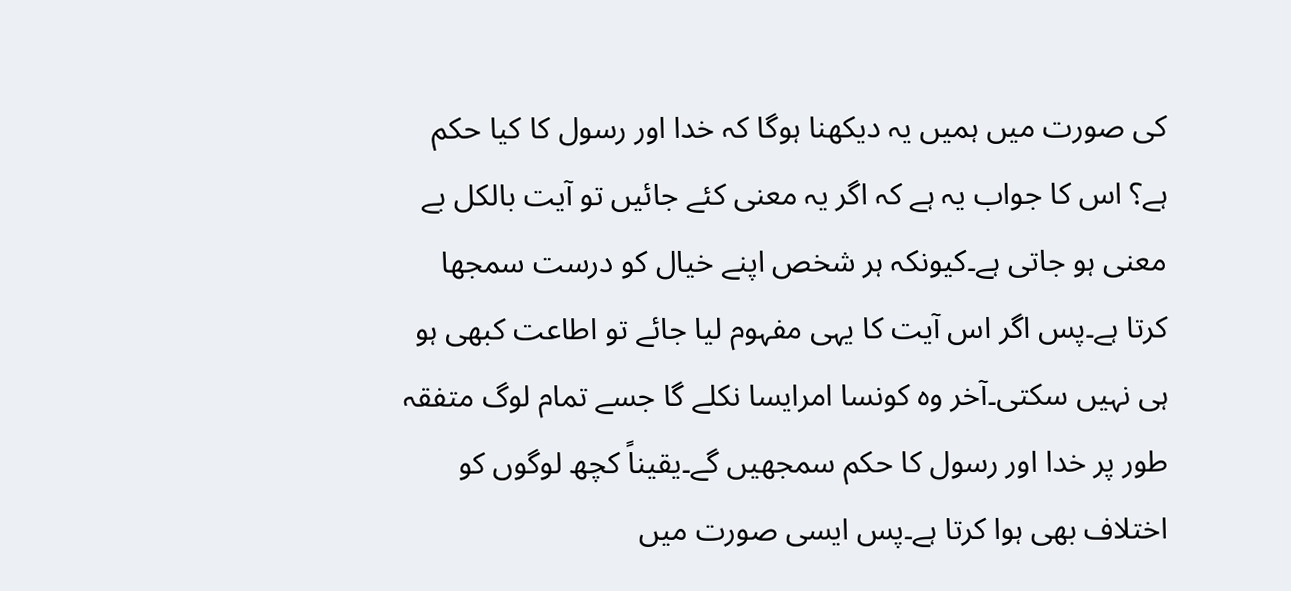کی صورت میں ہمیں یہ دیکھنا ہوگا کہ خدا اور رسول کا کیا حکم ہے؟ اس کا جواب یہ ہے کہ اگر یہ معنی کئے جائیں تو آیت بالکل بے معنی ہو جاتی ہے۔کیونکہ ہر شخص اپنے خیال کو درست سمجھا کرتا ہے۔پس اگر اس آیت کا یہی مفہوم لیا جائے تو اطاعت کبھی ہو ہی نہیں سکتی۔آخر وہ کونسا امرایسا نکلے گا جسے تمام لوگ متفقہ طور پر خدا اور رسول کا حکم سمجھیں گے۔یقیناً کچھ لوگوں کو اختلاف بھی ہوا کرتا ہے۔پس ایسی صورت میں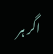اگر ہر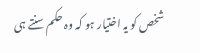شخص کو یہ اختیار ہو کہ وہ حکم سنتے ہی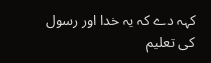کہہ دے کہ یہ خدا اور رسول کی تعلیم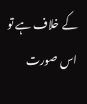کے خلاف ہے تو اس صورت